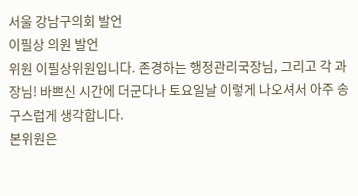서울 강남구의회 발언
이필상 의원 발언
위원 이필상위원입니다. 존경하는 행정관리국장님, 그리고 각 과장님! 바쁘신 시간에 더군다나 토요일날 이렇게 나오셔서 아주 송구스럽게 생각합니다.
본위원은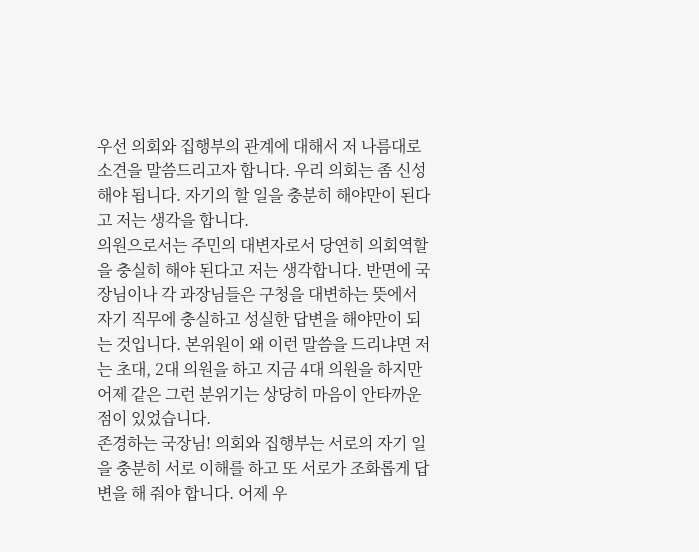우선 의회와 집행부의 관계에 대해서 저 나름대로 소견을 말씀드리고자 합니다. 우리 의회는 좀 신성해야 됩니다. 자기의 할 일을 충분히 해야만이 된다고 저는 생각을 합니다.
의원으로서는 주민의 대변자로서 당연히 의회역할을 충실히 해야 된다고 저는 생각합니다. 반면에 국장님이나 각 과장님들은 구청을 대변하는 뜻에서 자기 직무에 충실하고 성실한 답변을 해야만이 되는 것입니다. 본위원이 왜 이런 말씀을 드리냐면 저는 초대, 2대 의원을 하고 지금 4대 의원을 하지만 어제 같은 그런 분위기는 상당히 마음이 안타까운 점이 있었습니다.
존경하는 국장님! 의회와 집행부는 서로의 자기 일을 충분히 서로 이해를 하고 또 서로가 조화롭게 답변을 해 줘야 합니다. 어제 우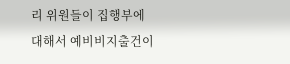리 위원들이 집행부에 대해서 예비비지출건이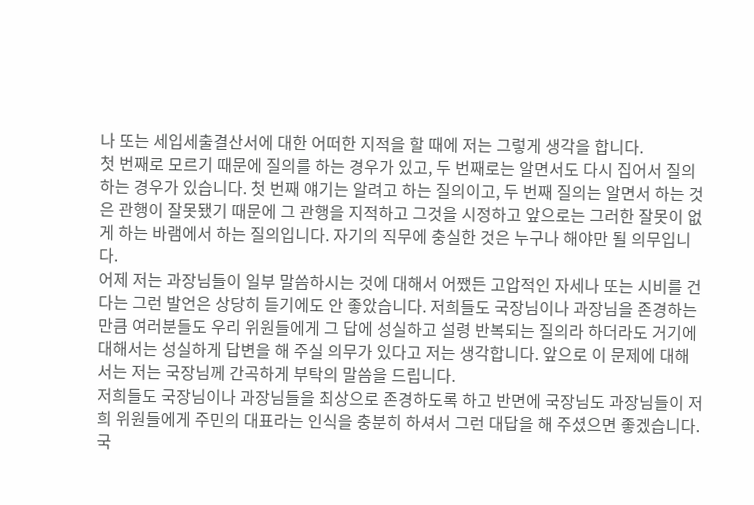나 또는 세입세출결산서에 대한 어떠한 지적을 할 때에 저는 그렇게 생각을 합니다.
첫 번째로 모르기 때문에 질의를 하는 경우가 있고, 두 번째로는 알면서도 다시 집어서 질의하는 경우가 있습니다. 첫 번째 얘기는 알려고 하는 질의이고, 두 번째 질의는 알면서 하는 것은 관행이 잘못됐기 때문에 그 관행을 지적하고 그것을 시정하고 앞으로는 그러한 잘못이 없게 하는 바램에서 하는 질의입니다. 자기의 직무에 충실한 것은 누구나 해야만 될 의무입니다.
어제 저는 과장님들이 일부 말씀하시는 것에 대해서 어쨌든 고압적인 자세나 또는 시비를 건다는 그런 발언은 상당히 듣기에도 안 좋았습니다. 저희들도 국장님이나 과장님을 존경하는 만큼 여러분들도 우리 위원들에게 그 답에 성실하고 설령 반복되는 질의라 하더라도 거기에 대해서는 성실하게 답변을 해 주실 의무가 있다고 저는 생각합니다. 앞으로 이 문제에 대해서는 저는 국장님께 간곡하게 부탁의 말씀을 드립니다.
저희들도 국장님이나 과장님들을 최상으로 존경하도록 하고 반면에 국장님도 과장님들이 저희 위원들에게 주민의 대표라는 인식을 충분히 하셔서 그런 대답을 해 주셨으면 좋겠습니다. 국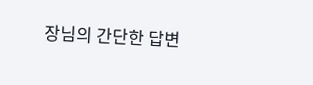장님의 간단한 답변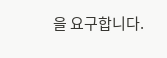을 요구합니다.